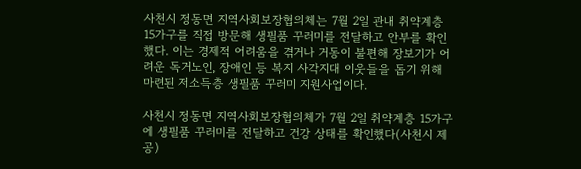사천시 정동면 지역사회보장협의체는 7월 2일 관내 취약계층 15가구를 직접 방문해 생필품 꾸러미를 전달하고 안부를 확인했다. 이는 경제적 어려움을 겪거나 거동이 불편해 장보기가 어려운 독거노인, 장애인 등 복지 사각지대 이웃들을 돕기 위해 마련된 저소득층 생필품 꾸러미 지원사업이다.

사천시 정동면 지역사회보장협의체가 7월 2일 취약계층 15가구에 생필품 꾸러미를 전달하고 건강 상태를 확인했다(사천시 제공)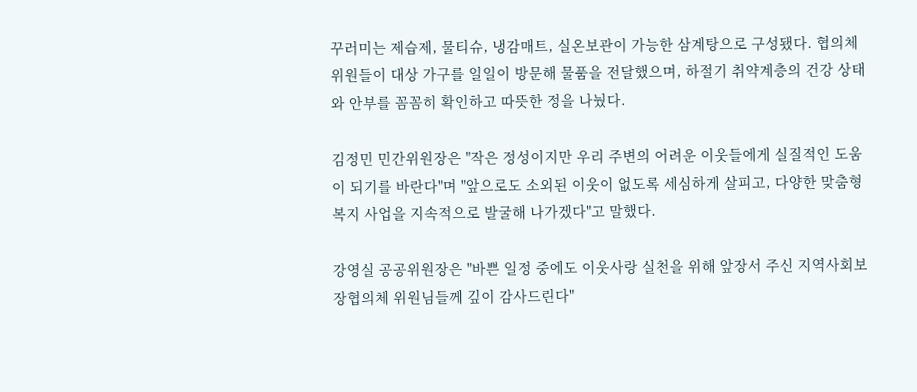꾸러미는 제습제, 물티슈, 냉감매트, 실온보관이 가능한 삼계탕으로 구성됐다. 협의체 위원들이 대상 가구를 일일이 방문해 물품을 전달했으며, 하절기 취약계층의 건강 상태와 안부를 꼼꼼히 확인하고 따뜻한 정을 나눴다.

김정민 민간위원장은 "작은 정성이지만 우리 주변의 어려운 이웃들에게 실질적인 도움이 되기를 바란다"며 "앞으로도 소외된 이웃이 없도록 세심하게 살피고, 다양한 맞춤형 복지 사업을 지속적으로 발굴해 나가겠다"고 말했다.

강영실 공공위원장은 "바쁜 일정 중에도 이웃사랑 실천을 위해 앞장서 주신 지역사회보장협의체 위원님들께 깊이 감사드린다"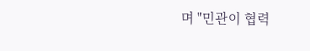며 "민관이 협력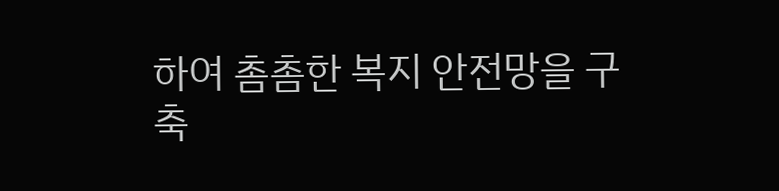하여 촘촘한 복지 안전망을 구축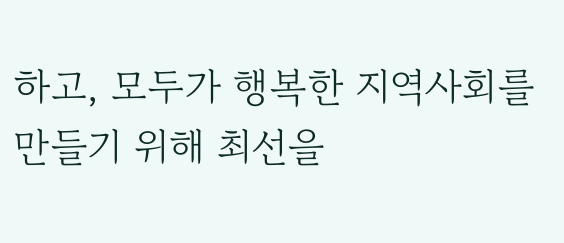하고, 모두가 행복한 지역사회를 만들기 위해 최선을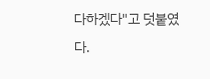다하겠다"고 덧붙였다.